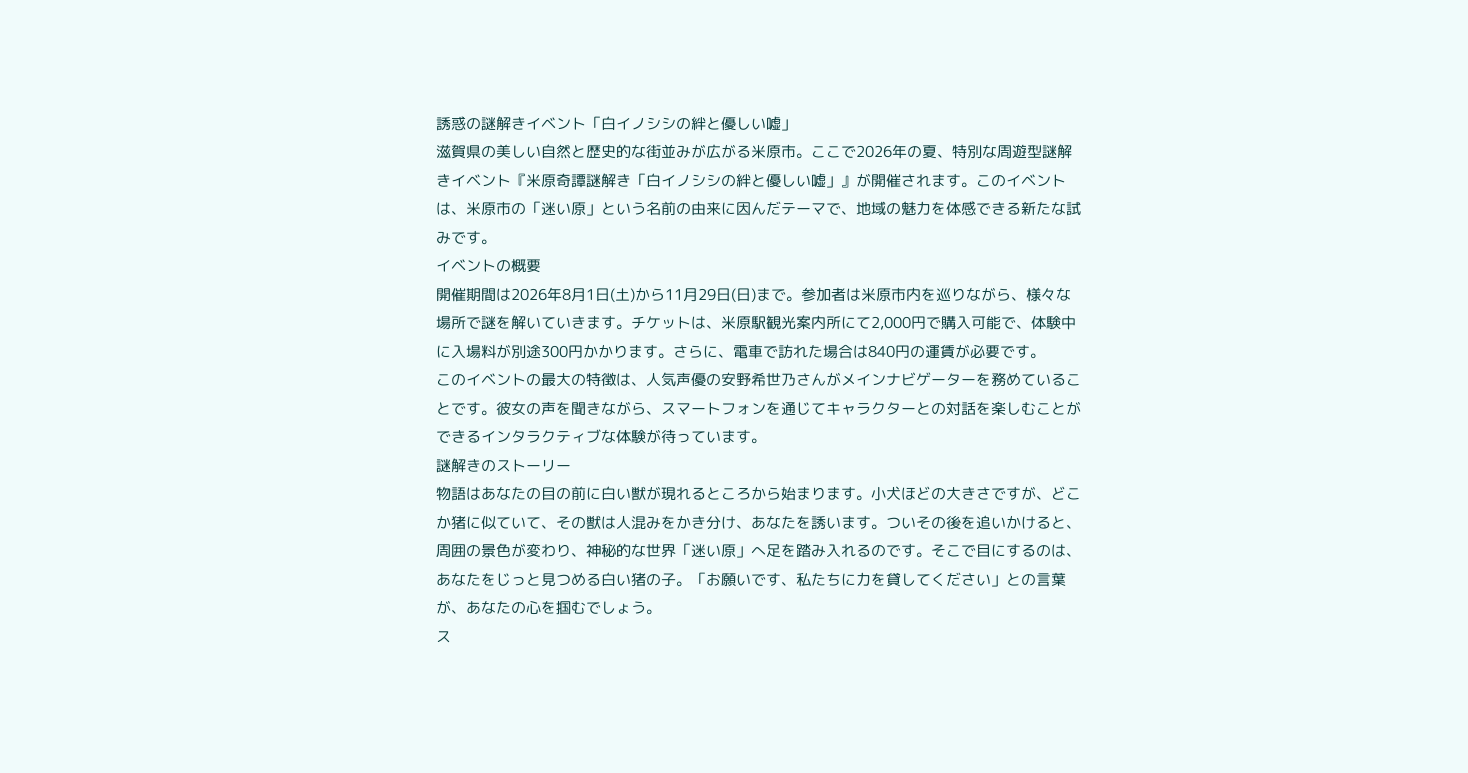誘惑の謎解きイベント「白イノシシの絆と優しい嘘」
滋賀県の美しい自然と歴史的な街並みが広がる米原市。ここで2026年の夏、特別な周遊型謎解きイベント『米原奇譚謎解き「白イノシシの絆と優しい嘘」』が開催されます。このイベントは、米原市の「迷い原」という名前の由来に因んだテーマで、地域の魅力を体感できる新たな試みです。
イベントの概要
開催期間は2026年8月1日(土)から11月29日(日)まで。参加者は米原市内を巡りながら、様々な場所で謎を解いていきます。チケットは、米原駅観光案内所にて2,000円で購入可能で、体験中に入場料が別途300円かかります。さらに、電車で訪れた場合は840円の運賃が必要です。
このイベントの最大の特徴は、人気声優の安野希世乃さんがメインナビゲーターを務めていることです。彼女の声を聞きながら、スマートフォンを通じてキャラクターとの対話を楽しむことができるインタラクティブな体験が待っています。
謎解きのストーリー
物語はあなたの目の前に白い獣が現れるところから始まります。小犬ほどの大きさですが、どこか猪に似ていて、その獣は人混みをかき分け、あなたを誘います。ついその後を追いかけると、周囲の景色が変わり、神秘的な世界「迷い原」へ足を踏み入れるのです。そこで目にするのは、あなたをじっと見つめる白い猪の子。「お願いです、私たちに力を貸してください」との言葉が、あなたの心を掴むでしょう。
ス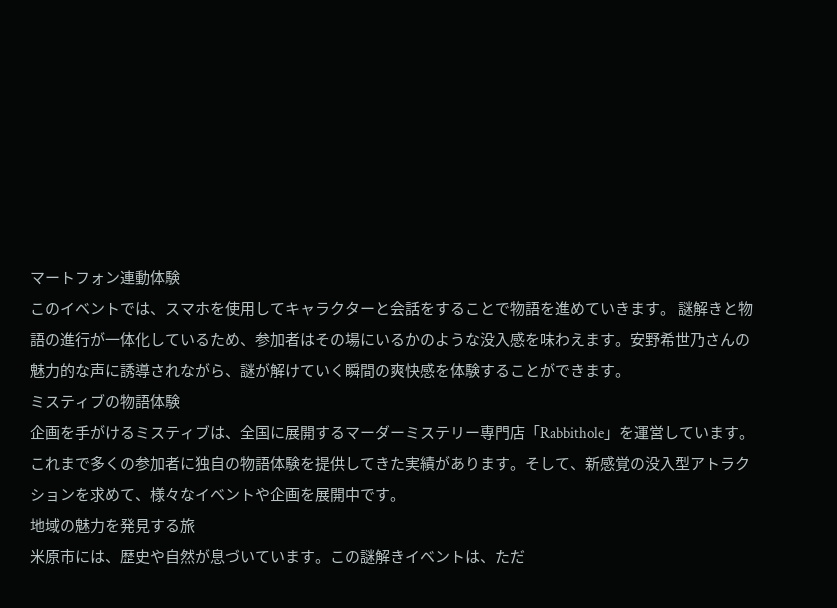マートフォン連動体験
このイベントでは、スマホを使用してキャラクターと会話をすることで物語を進めていきます。 謎解きと物語の進行が一体化しているため、参加者はその場にいるかのような没入感を味わえます。安野希世乃さんの魅力的な声に誘導されながら、謎が解けていく瞬間の爽快感を体験することができます。
ミスティブの物語体験
企画を手がけるミスティブは、全国に展開するマーダーミステリー専門店「Rabbithole」を運営しています。これまで多くの参加者に独自の物語体験を提供してきた実績があります。そして、新感覚の没入型アトラクションを求めて、様々なイベントや企画を展開中です。
地域の魅力を発見する旅
米原市には、歴史や自然が息づいています。この謎解きイベントは、ただ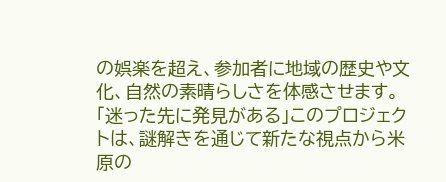の娯楽を超え、参加者に地域の歴史や文化、自然の素晴らしさを体感させます。「迷った先に発見がある」このプロジェクトは、謎解きを通じて新たな視点から米原の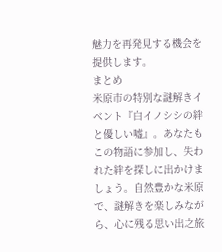魅力を再発見する機会を提供します。
まとめ
米原市の特別な謎解きイベント『白イノシシの絆と優しい嘘』。あなたもこの物語に参加し、失われた絆を探しに出かけましょう。自然豊かな米原で、謎解きを楽しみながら、心に残る思い出之旅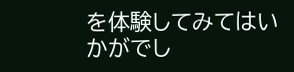を体験してみてはいかがでし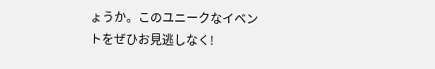ょうか。このユニークなイベントをぜひお見逃しなく!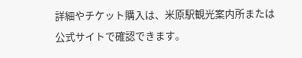詳細やチケット購入は、米原駅観光案内所または公式サイトで確認できます。